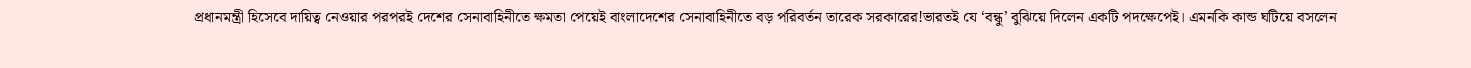প্রধানমন্ত্রী হিসেবে দায়িত্ব নেওয়ার পরপরই দেশের সেনাবাহিনীতে ক্ষমতা পেয়েই বাংলাদেশের সেনাবাহিনীতে বড় পরিবর্তন তারেক সরকারের!ভারতই যে ‘বন্ধু’ বুঝিয়ে দিলেন একটি পদক্ষেপেই। এমনকি কান্ড ঘটিয়ে বসলেন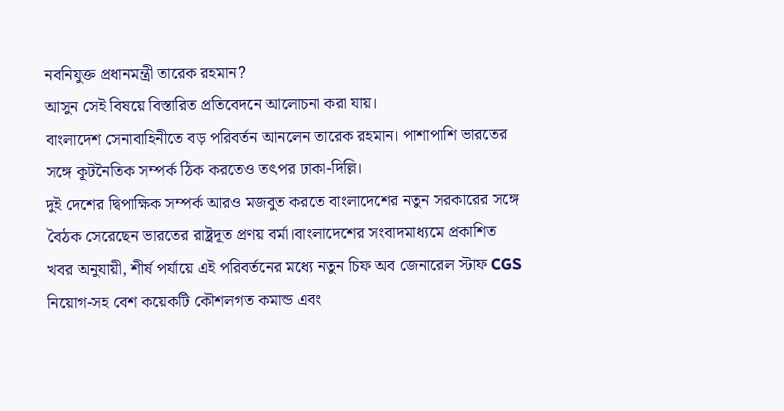নবনিযুক্ত প্রধানমন্ত্রী তারেক রহমান?
আসুন সেই বিষয়ে বিস্তারিত প্রতিবেদনে আলোচনা করা যায়।
বাংলাদেশ সেনাবাহিনীতে বড় পরিবর্তন আনলেন তারেক রহমান। পাশাপাশি ভারতের সঙ্গে কূটনৈতিক সম্পর্ক ঠিক করতেও তৎপর ঢাকা-দিল্লি।
দুই দেশের দ্বিপাক্ষিক সম্পর্ক আরও মজবুত করতে বাংলাদেশের নতুন সরকারের সঙ্গে বৈঠক সেরেছেন ভারতের রাষ্ট্রদূত প্রণয় বর্মা।বাংলাদেশের সংবাদমাধ্যমে প্রকাশিত খবর অনুযায়ী, শীর্ষ পর্যায়ে এই পরিবর্তনের মধ্যে নতুন চিফ অব জেনারেল স্টাফ CGS নিয়োগ-সহ বেশ কয়েকটি কৌশলগত কমান্ড এবং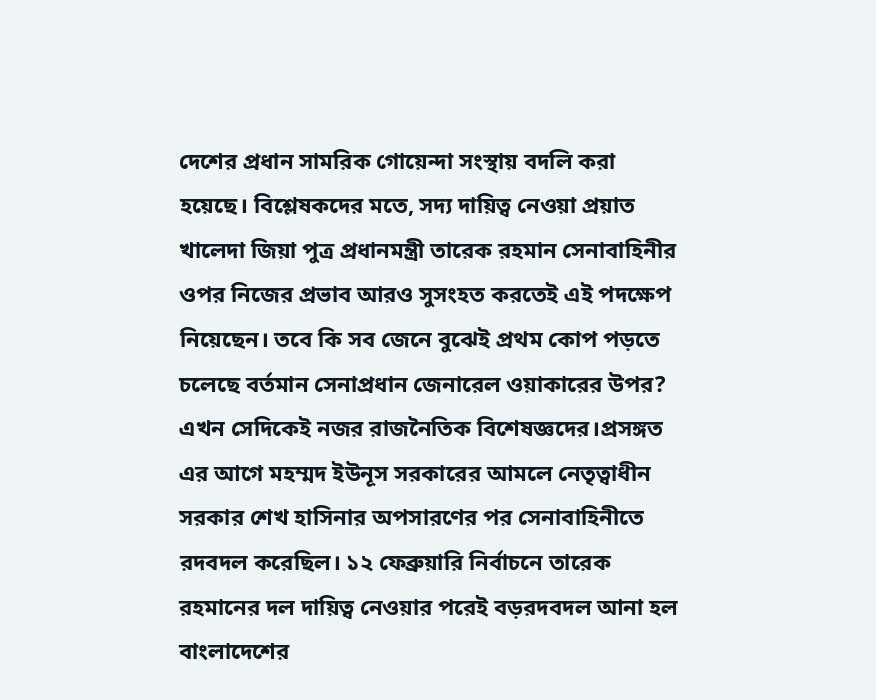দেশের প্রধান সামরিক গোয়েন্দা সংস্থায় বদলি করা হয়েছে। বিশ্লেষকদের মতে, সদ্য দায়িত্ব নেওয়া প্রয়াত খালেদা জিয়া পুত্র প্রধানমন্ত্রী তারেক রহমান সেনাবাহিনীর ওপর নিজের প্রভাব আরও সুসংহত করতেই এই পদক্ষেপ নিয়েছেন। তবে কি সব জেনে বুঝেই প্রথম কোপ পড়তে চলেছে বর্তমান সেনাপ্রধান জেনারেল ওয়াকারের উপর? এখন সেদিকেই নজর রাজনৈতিক বিশেষজ্ঞদের।প্রসঙ্গত এর আগে মহম্মদ ইউনূস সরকারের আমলে নেতৃত্বাধীন সরকার শেখ হাসিনার অপসারণের পর সেনাবাহিনীতে রদবদল করেছিল। ১২ ফেব্রুয়ারি নির্বাচনে তারেক রহমানের দল দায়িত্ব নেওয়ার পরেই বড়রদবদল আনা হল বাংলাদেশের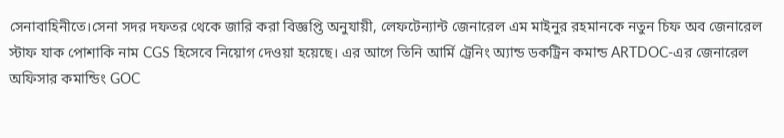সেনাবাহিনীতে।সেনা সদর দফতর থেকে জারি করা বিজ্ঞপ্তি অনুযায়ী, লেফটেন্যান্ট জেনারেল এম মাইনুর রহমানকে নতুন চিফ অব জেনারেল স্টাফ যাক পোশাকি নাম CGS হিসেবে নিয়োগ দেওয়া হয়েছে। এর আগে তিনি আর্মি ট্রেনিং অ্যান্ড ডকট্রিন কমান্ড ARTDOC-এর জেনারেল অফিসার কমান্ডিং GOC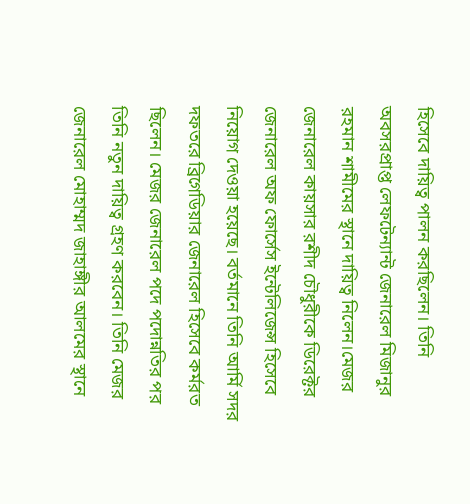হিসেবে দায়িত্ব পালন করছিলেন। তিনি অবসরপ্রাপ্ত লেফটেন্যান্ট জেনারেল মিজানুর রহমান শামীমের স্থানে দায়িত্ব নিলেন।মেজর জেনারেল কায়সার রশীদ চৌধুরীকে ডিরেক্টর জেনারেল অফ ফোর্সেস ইন্টেলিজেন্স হিসেবে নিয়োগ দেওয়া হয়েছে। বর্তমানে তিনি আর্মি সদর দফতরে ব্রিগেডিয়ার জেনারেল হিসেবে কর্মরত ছিলেন। মেজর জেনারেল পদে পদোন্নতির পর তিনি নতুন দায়িত্ব গ্রহণ করবেন। তিনি মেজর জেনারেল মোহাম্মদ জাহাঙ্গীর আলমের স্থানে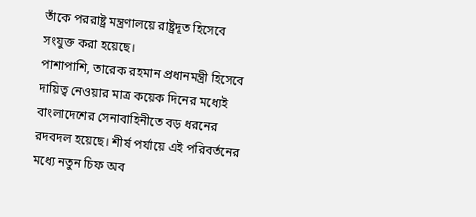তাঁকে পররাষ্ট্র মন্ত্রণালয়ে রাষ্ট্রদূত হিসেবে সংযুক্ত করা হয়েছে।
পাশাপাশি, তারেক রহমান প্রধানমন্ত্রী হিসেবে দায়িত্ব নেওয়ার মাত্র কয়েক দিনের মধ্যেই বাংলাদেশের সেনাবাহিনীতে বড় ধরনের রদবদল হয়েছে। শীর্ষ পর্যায়ে এই পরিবর্তনের মধ্যে নতুন চিফ অব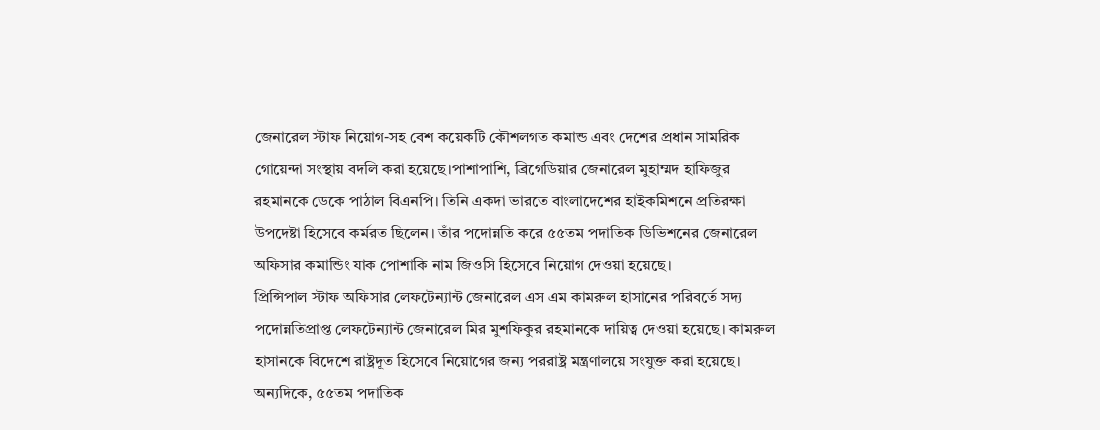জেনারেল স্টাফ নিয়োগ-সহ বেশ কয়েকটি কৌশলগত কমান্ড এবং দেশের প্রধান সামরিক গোয়েন্দা সংস্থায় বদলি করা হয়েছে।পাশাপাশি, ব্রিগেডিয়ার জেনারেল মুহাম্মদ হাফিজুর রহমানকে ডেকে পাঠাল বিএনপি। তিনি একদা ভারতে বাংলাদেশের হাইকমিশনে প্রতিরক্ষা উপদেষ্টা হিসেবে কর্মরত ছিলেন। তাঁর পদোন্নতি করে ৫৫তম পদাতিক ডিভিশনের জেনারেল অফিসার কমান্ডিং যাক পোশাকি নাম জিওসি হিসেবে নিয়োগ দেওয়া হয়েছে।
প্রিন্সিপাল স্টাফ অফিসার লেফটেন্যান্ট জেনারেল এস এম কামরুল হাসানের পরিবর্তে সদ্য পদোন্নতিপ্রাপ্ত লেফটেন্যান্ট জেনারেল মির মুশফিকুর রহমানকে দায়িত্ব দেওয়া হয়েছে। কামরুল হাসানকে বিদেশে রাষ্ট্রদূত হিসেবে নিয়োগের জন্য পররাষ্ট্র মন্ত্রণালয়ে সংযুক্ত করা হয়েছে।
অন্যদিকে, ৫৫তম পদাতিক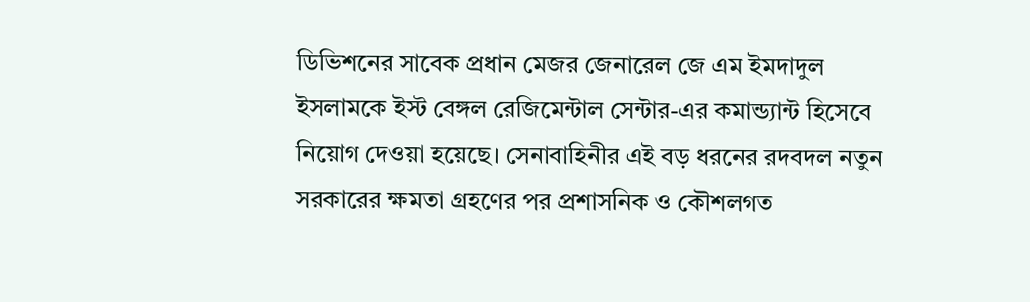ডিভিশনের সাবেক প্রধান মেজর জেনারেল জে এম ইমদাদুল ইসলামকে ইস্ট বেঙ্গল রেজিমেন্টাল সেন্টার-এর কমান্ড্যান্ট হিসেবে নিয়োগ দেওয়া হয়েছে। সেনাবাহিনীর এই বড় ধরনের রদবদল নতুন সরকারের ক্ষমতা গ্রহণের পর প্রশাসনিক ও কৌশলগত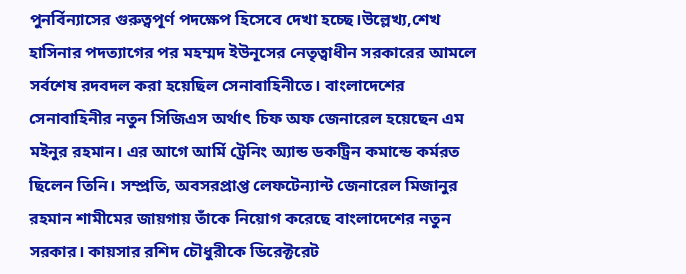পুনর্বিন্যাসের গুরুত্বপূর্ণ পদক্ষেপ হিসেবে দেখা হচ্ছে।উল্লেখ্য,শেখ হাসিনার পদত্যাগের পর মহম্মদ ইউনূসের নেতৃত্বাধীন সরকারের আমলে সর্বশেষ রদবদল করা হয়েছিল সেনাবাহিনীতে। বাংলাদেশের সেনাবাহিনীর নতুন সিজিএস অর্থাৎ চিফ অফ জেনারেল হয়েছেন এম মইনুর রহমান। এর আগে আর্মি ট্রেনিং অ্যান্ড ডকট্রিন কমান্ডে কর্মরত ছিলেন তিনি। সম্প্রতি, অবসরপ্রাপ্ত লেফটেন্যান্ট জেনারেল মিজানুর রহমান শামীমের জায়গায় তাঁকে নিয়োগ করেছে বাংলাদেশের নতুন সরকার। কায়সার রশিদ চৌধুরীকে ডিরেক্টরেট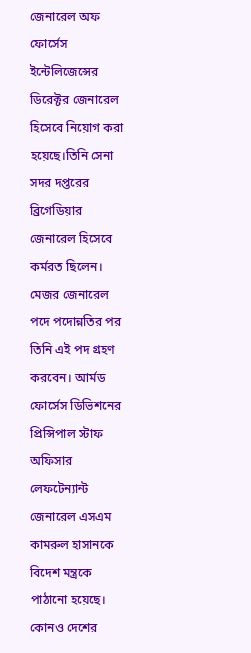জেনারেল অফ ফোর্সেস ইন্টেলিজেন্সের ডিরেক্টর জেনারেল হিসেবে নিয়োগ করা হয়েছে।তিনি সেনা সদর দপ্তরের ব্রিগেডিয়ার জেনারেল হিসেবে কর্মরত ছিলেন। মেজর জেনারেল পদে পদোন্নতির পর তিনি এই পদ গ্রহণ করবেন। আর্মড ফোর্সেস ডিভিশনের প্রিন্সিপাল স্টাফ অফিসার লেফটেন্যান্ট জেনারেল এসএম কামরুল হাসানকে বিদেশ মন্ত্রকে পাঠানো হয়েছে। কোনও দেশের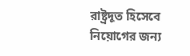রাষ্ট্রদূত হিসেবে নিয়োগের জন্য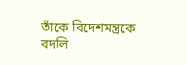তাঁকে বিদেশমন্ত্রকে বদলি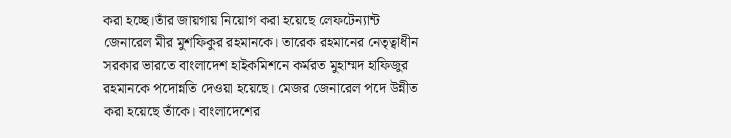করা হচ্ছে।তাঁর জায়গায় নিয়োগ করা হয়েছে লেফটেন্যান্ট জেনারেল মীর মুশফিকুর রহমানকে। তারেক রহমানের নেতৃত্বাধীন সরকার ভারতে বাংলাদেশ হাইকমিশনে কর্মরত মুহাম্মদ হাফিজুর রহমানকে পদোন্নতি দেওয়া হয়েছে। মেজর জেনারেল পদে উন্নীত করা হয়েছে তাঁকে। বাংলাদেশের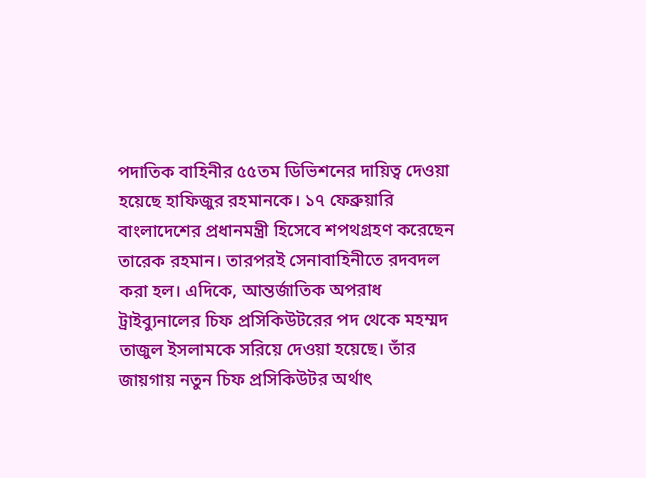পদাতিক বাহিনীর ৫৫তম ডিভিশনের দায়িত্ব দেওয়া হয়েছে হাফিজুর রহমানকে। ১৭ ফেব্রুয়ারি বাংলাদেশের প্রধানমন্ত্রী হিসেবে শপথগ্রহণ করেছেন তারেক রহমান। তারপরই সেনাবাহিনীতে রদবদল করা হল। এদিকে, আন্তর্জাতিক অপরাধ ট্রাইব্যুনালের চিফ প্রসিকিউটরের পদ থেকে মহম্মদ তাজুল ইসলামকে সরিয়ে দেওয়া হয়েছে। তাঁর জায়গায় নতুন চিফ প্রসিকিউটর অর্থাৎ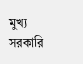মুখ্য সরকারি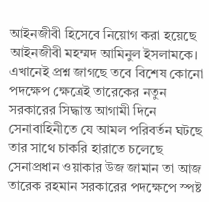আইনজীবী হিসেবে নিয়োগ করা হয়েছে আইনজীবী মহম্মদ আমিনুল ইসলামকে। এখানেই প্রশ্ন জাগছে তবে বিশেষ কোনো পদক্ষেপ ক্ষেত্রেই তারেকের নতুন সরকারের সিদ্ধান্ত আগামী দিনে সেনাবাহিনীতে যে আমল পরিবর্তন ঘটছে তার সাথে চাকরি হারাতে চলেছে সেনাপ্রধান ওয়াকার উজ জামান তা আজ তারেক রহমান সরকারের পদক্ষেপে স্পষ্ট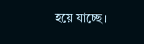হয়ে যাচ্ছে।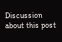Discussion about this post